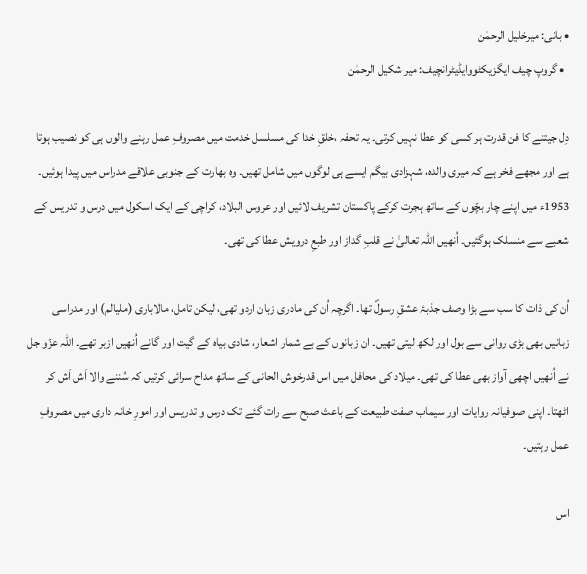• بانی: میرخلیل الرحمٰن
  • گروپ چیف ایگزیکٹووایڈیٹرانچیف: میر شکیل الرحمٰن

دِل جیتنے کا فن قدرت ہر کسی کو عطا نہیں کرتی۔ یہ تحفہ ،خلقِ خدا کی مسلسل خدمت میں مصروفِ عمل رہنے والوں ہی کو نصیب ہوتا ہے اور مجھے فخر ہے کہ میری والدہ، شہزادی بیگم ایسے ہی لوگوں میں شامل تھیں۔ وہ بھارت کے جنوبی علاقے مدراس میں پیدا ہوئیں۔ 1953ء میں اپنے چار بچّوں کے ساتھ ہجرت کرکے پاکستان تشریف لائیں اور عروس البلاد، کراچی کے ایک اسکول میں درس و تدریس کے شعبے سے منسلک ہوگئیں۔ اُنھیں اللہ تعالیٰ نے قلبِ گداز اور طبعِ درویش عطا کی تھی۔

اُن کی ذات کا سب سے بڑا وصف جذبۂ عشقِ رسولؐ تھا۔ اگرچہ اُن کی مادری زبان اردو تھی، لیکن تامل، مالاباری (ملیالم) اور مدراسی زبانیں بھی بڑی روانی سے بول اور لکھ لیتی تھیں۔ ان زبانوں کے بے شمار اشعار، شادی بیاہ کے گیت اور گانے اُنھیں ازبر تھے۔ اللہ عزّو جل نے اُنھیں اچھی آواز بھی عطا کی تھی۔ میلاد کی محافل میں اس قدرخوش الحانی کے ساتھ مداح سرائی کرتیں کہ سُننے والا اَش اَش کر اٹھتا۔ اپنی صوفیانہ روایات اور سیماب صفت طبیعت کے باعث صبح سے رات گئے تک درس و تدریس اور امورِ خانہ داری میں مصروفِ عمل رہتیں۔

اس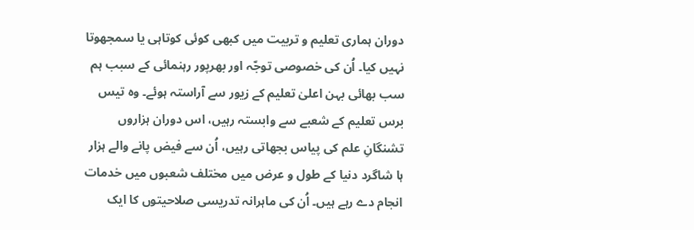دوران ہماری تعلیم و تربیت میں کبھی کوئی کوتاہی یا سمجھوتا نہیں کیا۔ اُن کی خصوصی توجّہ اور بھرپور رہنمائی کے سبب ہم سب بھائی بہن اعلیٰ تعلیم کے زیور سے آراستہ ہوئے۔ وہ تیس برس تعلیم کے شعبے سے وابستہ رہیں، اس دوران ہزاروں تشنگانِ علم کی پیاس بجھاتی رہیں، اُن سے فیض پانے والے ہزار ہا شاگرد دنیا کے طول و عرض میں مختلف شعبوں میں خدمات انجام دے رہے ہیں۔ اُن کی ماہرانہ تدریسی صلاحیتوں کا ایک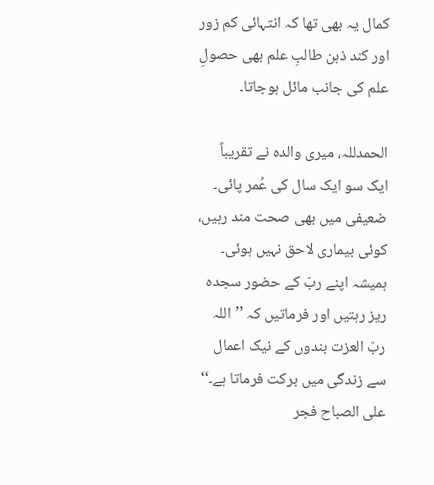کمال یہ بھی تھا کہ انتہائی کم زور اور کند ذہن طالبِ علم بھی حصولِ علم کی جانب مائل ہوجاتا۔

الحمدللہ، میری والدہ نے تقریباً ایک سو ایک سال کی عُمر پائی۔ ضعیفی میں بھی صحت مند رہیں، کوئی بیماری لاحق نہیں ہوئی۔ ہمیشہ اپنے ربّ کے حضور سجدہ ریز رہتیں اور فرماتیں کہ ’’اللہ ربّ العزت بندوں کے نیک اعمال سے زندگی میں برکت فرماتا ہے۔‘‘ علی الصباح فجر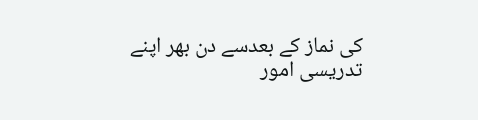کی نماز کے بعدسے دن بھر اپنے تدریسی امور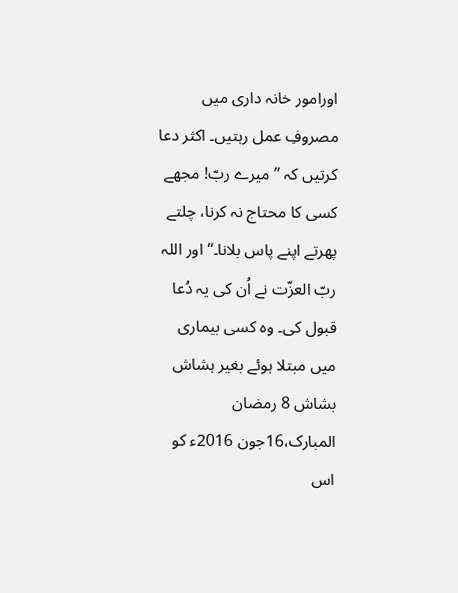اورامور خانہ داری میں مصروفِ عمل رہتیں۔ اکثر دعا کرتیں کہ ’’میرے ربّ! مجھے کسی کا محتاج نہ کرنا، چلتے پھرتے اپنے پاس بلانا۔‘‘ اور اللہ ربّ العزّت نے اُن کی یہ دُعا قبول کی۔ وہ کسی بیماری میں مبتلا ہوئے بغیر ہشاش بشاش 8 رمضان المبارک،16جون 2016ء کو اس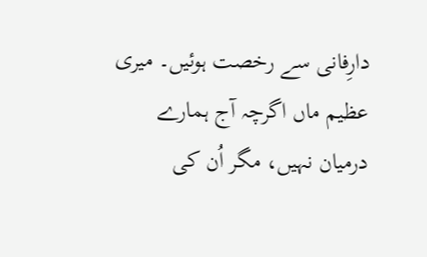دارِفانی سے رخصت ہوئیں۔ میری عظیم ماں اگرچہ آج ہمارے درمیان نہیں، مگر اُن کی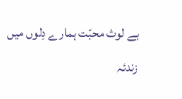بے لوث محبّت ہمارے دِلوں میں زندئہ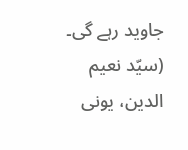جاوید رہے گی۔ (سیّد نعیم الدین، یونی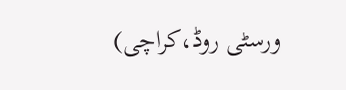ورسٹی روڈ،کراچی)